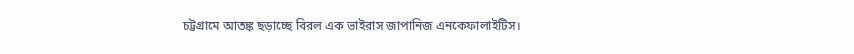চট্টগ্রামে আতঙ্ক ছড়াচ্ছে বিরল এক ভাইরাস জাপানিজ এনকেফালাইটিস।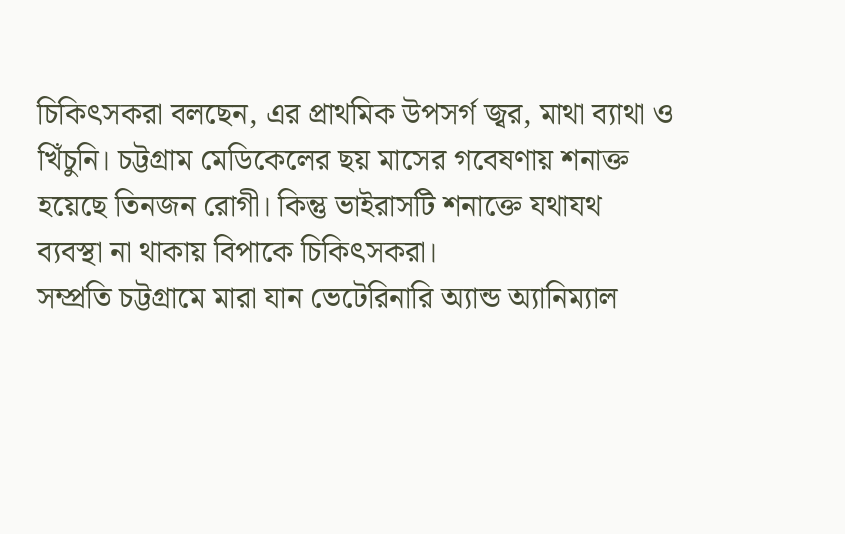চিকিৎসকরা বলছেন, এর প্রাথমিক উপসর্গ জ্বর, মাথা ব্যাথা ও খিঁচুনি। চট্টগ্রাম মেডিকেলের ছয় মাসের গবেষণায় শনাক্ত হয়েছে তিনজন রোগী। কিন্তু ভাইরাসটি শনাক্তে যথাযথ ব্যবস্থা না থাকায় বিপাকে চিকিৎসকরা।
সম্প্রতি চট্টগ্রামে মারা যান ভেটেরিনারি অ্যান্ড অ্যানিম্যাল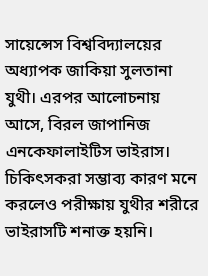সায়েন্সেস বিশ্ববিদ্যালয়ের অধ্যাপক জাকিয়া সুলতানা যুথী। এরপর আলোচনায় আসে, বিরল জাপানিজ এনকেফালাইটিস ভাইরাস। চিকিৎসকরা সম্ভাব্য কারণ মনে করলেও পরীক্ষায় যুথীর শরীরে ভাইরাসটি শনাক্ত হয়নি।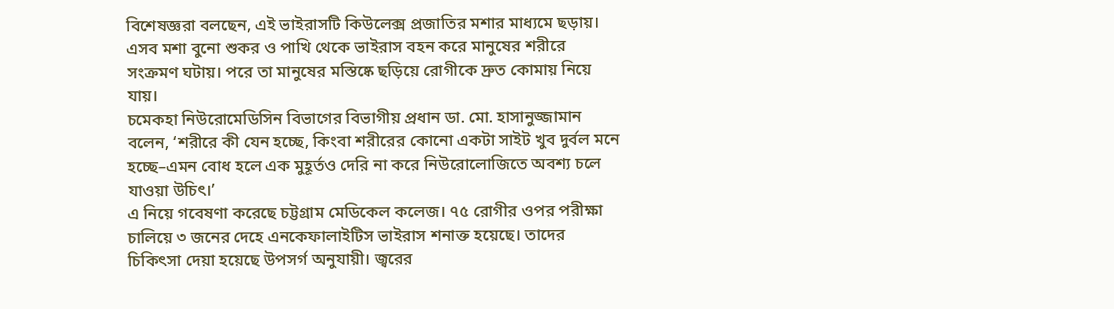বিশেষজ্ঞরা বলছেন, এই ভাইরাসটি কিউলেক্স প্রজাতির মশার মাধ্যমে ছড়ায়। এসব মশা বুনো শুকর ও পাখি থেকে ভাইরাস বহন করে মানুষের শরীরে সংক্রমণ ঘটায়। পরে তা মানুষের মস্তিষ্কে ছড়িয়ে রোগীকে দ্রুত কোমায় নিয়ে যায়।
চমেকহা নিউরোমেডিসিন বিভাগের বিভাগীয় প্রধান ডা. মো. হাসানুজ্জামান বলেন, ‘শরীরে কী যেন হচ্ছে, কিংবা শরীরের কোনো একটা সাইট খুব দুর্বল মনে হচ্ছে–এমন বোধ হলে এক মুহূর্তও দেরি না করে নিউরোলোজিতে অবশ্য চলে যাওয়া উচিৎ।’
এ নিয়ে গবেষণা করেছে চট্টগ্রাম মেডিকেল কলেজ। ৭৫ রোগীর ওপর পরীক্ষা চালিয়ে ৩ জনের দেহে এনকেফালাইটিস ভাইরাস শনাক্ত হয়েছে। তাদের চিকিৎসা দেয়া হয়েছে উপসর্গ অনুযায়ী। জ্বরের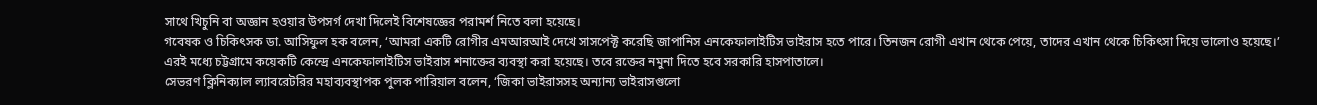সাথে খিচুনি বা অজ্ঞান হওয়ার উপসর্গ দেখা দিলেই বিশেষজ্ঞের পরামর্শ নিতে বলা হয়েছে।
গবেষক ও চিকিৎসক ডা. আসিফুল হক বলেন, ‘আমরা একটি রোগীর এমআরআই দেখে সাসপেক্ট করেছি জাপানিস এনকেফালাইটিস ভাইরাস হতে পারে। তিনজন রোগী এখান থেকে পেয়ে, তাদের এখান থেকে চিকিৎসা দিয়ে ভালোও হয়েছে।’
এরই মধ্যে চট্টগ্রামে কয়েকটি কেন্দ্রে এনকেফালাইটিস ভাইরাস শনাক্তের ব্যবস্থা করা হয়েছে। তবে রক্তের নমুনা দিতে হবে সরকারি হাসপাতালে।
সেভরণ ক্লিনিক্যাল ল্যাবরেটরির মহাব্যবস্থাপক পুলক পারিয়াল বলেন, ‘জিকা ভাইরাসসহ অন্যান্য ভাইরাসগুলো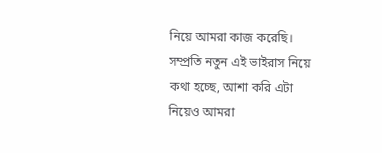নিয়ে আমরা কাজ করেছি। সম্প্রতি নতুন এই ভাইরাস নিয়ে কথা হচ্ছে, আশা করি এটা নিয়েও আমরা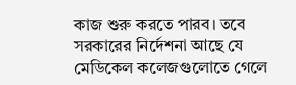কাজ শুরু করতে পারব। তবে সরকারের নির্দেশনা আছে যে মেডিকেল কলেজগুলোতে গেলে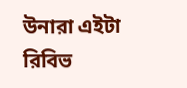উনারা এইটা রিবিভ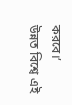করবে।’
উন্নত বিশ্বে এই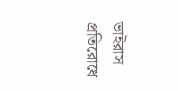ভাইরাস প্রতিরোধে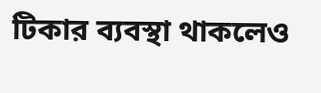টিকার ব্যবস্থা থাকলেও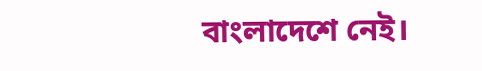বাংলাদেশে নেই।